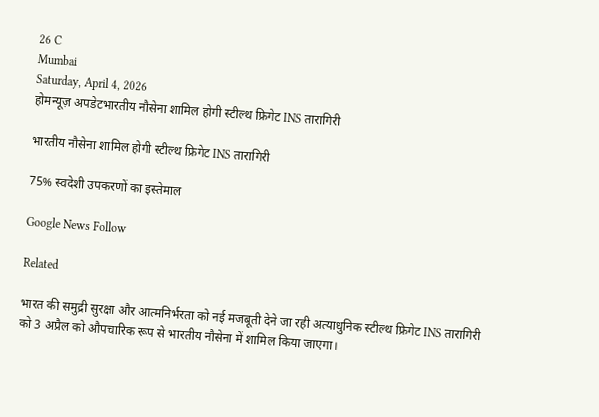26 C
Mumbai
Saturday, April 4, 2026
होमन्यूज़ अपडेटभारतीय नौसेना शामिल होगी स्टील्थ फ्रिगेट INS तारागिरी

भारतीय नौसेना शामिल होगी स्टील्थ फ्रिगेट INS तारागिरी

75% स्वदेशी उपकरणों का इस्तेमाल

Google News Follow

Related

भारत की समुद्री सुरक्षा और आत्मनिर्भरता को नई मजबूती देने जा रही अत्याधुनिक स्टील्थ फ्रिगेट INS तारागिरी को 3 अप्रैल को औपचारिक रूप से भारतीय नौसेना में शामिल किया जाएगा।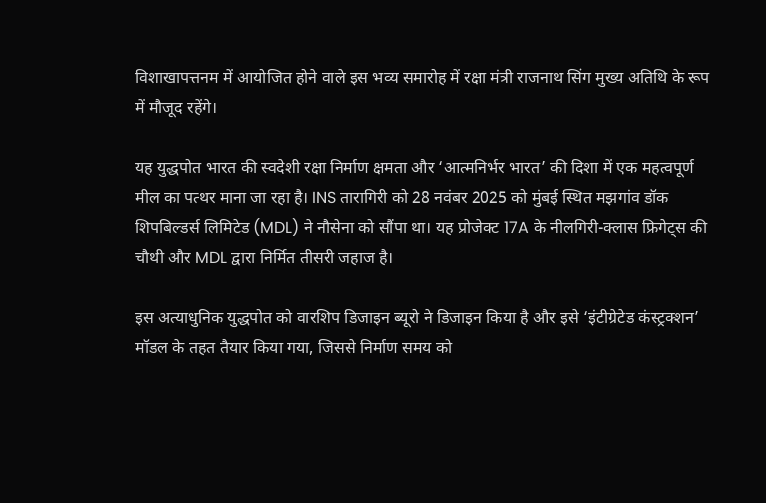विशाखापत्तनम में आयोजित होने वाले इस भव्य समारोह में रक्षा मंत्री राजनाथ सिंग मुख्य अतिथि के रूप में मौजूद रहेंगे।

यह युद्धपोत भारत की स्वदेशी रक्षा निर्माण क्षमता और ‘आत्मनिर्भर भारत’ की दिशा में एक महत्वपूर्ण मील का पत्थर माना जा रहा है। INS तारागिरी को 28 नवंबर 2025 को मुंबई स्थित मझगांव डॉक शिपबिल्डर्स लिमिटेड (MDL) ने नौसेना को सौंपा था। यह प्रोजेक्ट 17A के नीलगिरी-क्लास फ्रिगेट्स की चौथी और MDL द्वारा निर्मित तीसरी जहाज है।

इस अत्याधुनिक युद्धपोत को वारशिप डिजाइन ब्यूरो ने डिजाइन किया है और इसे ‘इंटीग्रेटेड कंस्ट्रक्शन’ मॉडल के तहत तैयार किया गया, जिससे निर्माण समय को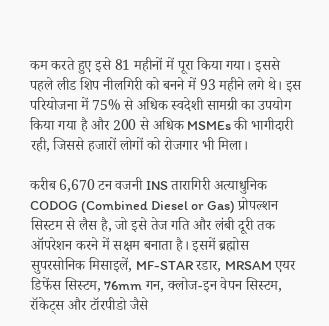कम करते हुए इसे 81 महीनों में पूरा किया गया। इससे पहले लीड शिप नीलगिरी को बनने में 93 महीने लगे थे। इस परियोजना में 75% से अधिक स्वदेशी सामग्री का उपयोग किया गया है और 200 से अधिक MSMEs की भागीदारी रही, जिससे हजारों लोगों को रोजगार भी मिला।

करीब 6,670 टन वजनी INS तारागिरी अत्याधुनिक CODOG (Combined Diesel or Gas) प्रोपल्शन सिस्टम से लैस है, जो इसे तेज गति और लंबी दूरी तक ऑपरेशन करने में सक्षम बनाता है। इसमें ब्रह्मोस सुपरसोनिक मिसाइलें, MF-STAR रडार, MRSAM एयर डिफेंस सिस्टम, 76mm गन, क्लोज-इन वेपन सिस्टम, रॉकेट्स और टॉरपीडो जैसे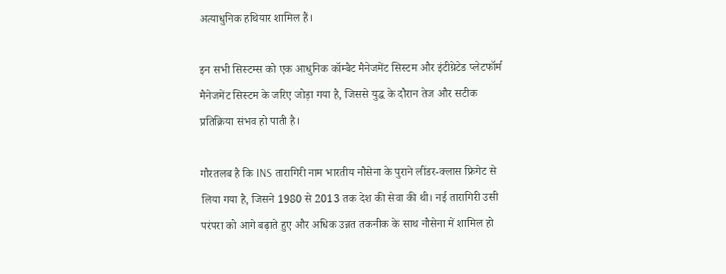अत्याधुनिक हथियार शामिल हैं।

इन सभी सिस्टम्स को एक आधुनिक कॉम्बैट मैनेजमेंट सिस्टम और इंटीग्रेटेड प्लेटफॉर्म मैनेजमेंट सिस्टम के जरिए जोड़ा गया है, जिससे युद्ध के दौरान तेज और सटीक प्रतिक्रिया संभव हो पाती है।

गौरतलब है कि INS तारागिरी नाम भारतीय नौसेना के पुराने लींडर-क्लास फ्रिगेट से लिया गया है, जिसने 1980 से 2013 तक देश की सेवा की थी। नई तारागिरी उसी परंपरा को आगे बढ़ाते हुए और अधिक उन्नत तकनीक के साथ नौसेना में शामिल हो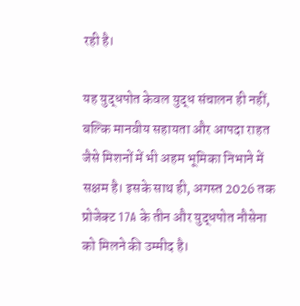रही है।

यह युद्धपोत केवल युद्ध संचालन ही नहीं, बल्कि मानवीय सहायता और आपदा राहत जैसे मिशनों में भी अहम भूमिका निभाने में सक्षम है। इसके साथ ही, अगस्त 2026 तक प्रोजेक्ट 17A के तीन और युद्धपोत नौसेना को मिलने की उम्मीद है।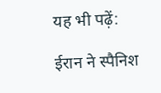यह भी पढ़ें:

ईरान ने स्पैनिश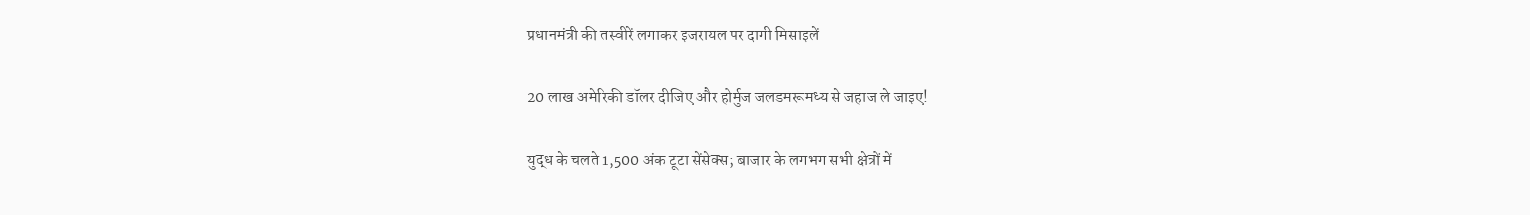प्रधानमंत्री की तस्वीरें लगाकर इजरायल पर दागी मिसाइलें

20 लाख अमेरिकी डॉलर दीजिए और होर्मुज जलडमरूमध्य से जहाज ले जाइए!

युद्ध के चलते 1,500 अंक टूटा सेंसेक्स; बाजार के लगभग सभी क्षेत्रों में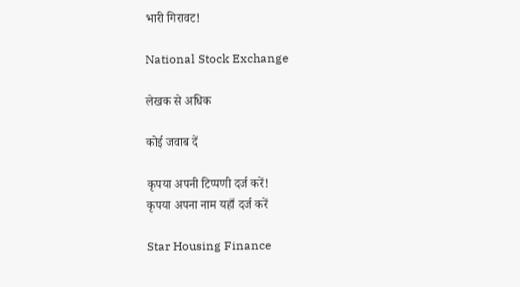भारी गिरावट!

National Stock Exchange

लेखक से अधिक

कोई जवाब दें

कृपया अपनी टिप्पणी दर्ज करें!
कृपया अपना नाम यहाँ दर्ज करें

Star Housing Finance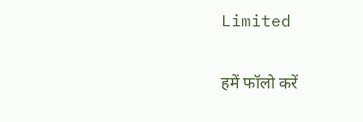Limited

हमें फॉलो करें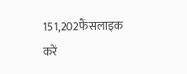151,202फैंसलाइक करें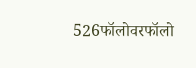526फॉलोवरफॉलो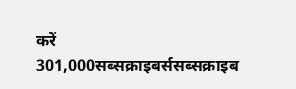करें
301,000सब्सक्राइबर्ससब्सक्राइब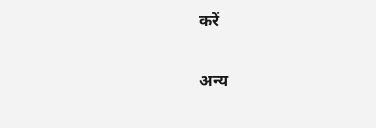करें

अन्य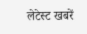लेटेस्ट खबरें